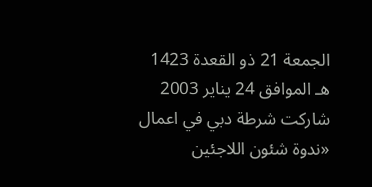الجمعة 21 ذو القعدة 1423 هـ الموافق 24 يناير 2003 شاركت شرطة دبي في اعمال «ندوة شئون اللاجئين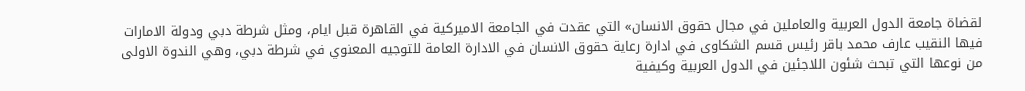لقضاة جامعة الدول العربية والعاملين في مجال حقوق الانسان» التي عقدت في الجامعة الاميركية في القاهرة قبل ايام، ومثل شرطة دبي ودولة الامارات فيها النقيب عارف محمد باقر رئيس قسم الشكاوى في ادارة رعاية حقوق الانسان في الادارة العامة للتوجيه المعنوي في شرطة دبي، وهي الندوة الاولى من نوعها التي تبحث شئون اللاجئين في الدول العربية وكيفية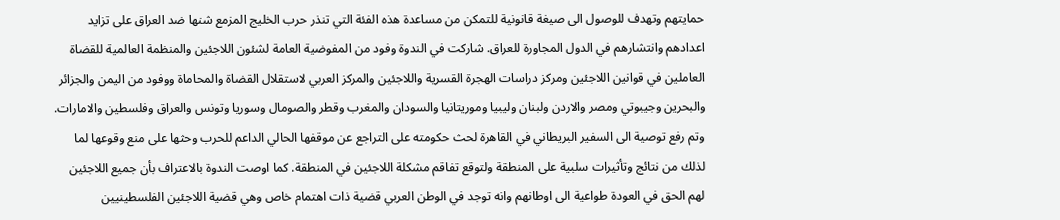حمايتهم وتهدف للوصول الى صيغة قانونية للتمكن من مساعدة هذه الفئة التي تنذر حرب الخليج المزمع شنها ضد العراق على تزايد اعدادهم وانتشارهم في الدول المجاورة للعراق. شاركت في الندوة وفود من المفوضية العامة لشئون اللاجئين والمنظمة العالمية للقضاة العاملين في قوانين اللاجئين ومركز دراسات الهجرة القسرية واللاجئين والمركز العربي لاستقلال القضاة والمحاماة ووفود من اليمن والجزائر والبحرين وجيبوتي ومصر والاردن ولبنان وليبيا وموريتانيا والسودان والمغرب وقطر والصومال وسوريا وتونس والعراق وفلسطين والامارات. وتم رفع توصية الى السفير البريطاني في القاهرة لحث حكومته على التراجع عن موقفها الحالي الداعم للحرب وحثها على منع وقوعها لما لذلك من نتائج وتأثيرات سلبية على المنطقة ولتوقع تفاقم مشكلة اللاجئين في المنطقة. كما اوصت الندوة بالاعتراف بأن جميع اللاجئين لهم الحق في العودة طواعية الى اوطانهم وانه توجد في الوطن العربي قضية ذات اهتمام خاص وهي قضية اللاجئين الفلسطينيين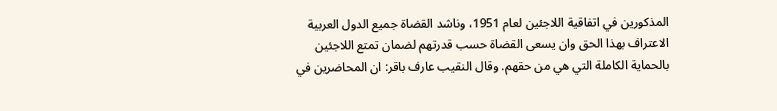المذكورين في اتفاقية اللاجئين لعام 1951، وناشد القضاة جميع الدول العربية الاعتراف بهذا الحق وان يسعى القضاة حسب قدرتهم لضمان تمتع اللاجئين بالحماية الكاملة التي هي من حقهم. وقال النقيب عارف باقر: ان المحاضرين في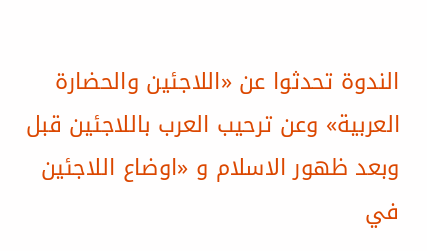الندوة تحدثوا عن «اللاجئين والحضارة العربية» وعن ترحيب العرب باللاجئين قبل وبعد ظهور الاسلام و «اوضاع اللاجئين في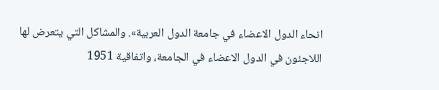انحاء الدول الاعضاء في جامعة الدول العربية». والمشاكل التي يتعرض لها اللاجئون في الدول الاعضاء في الجامعة، واتفاقية 1951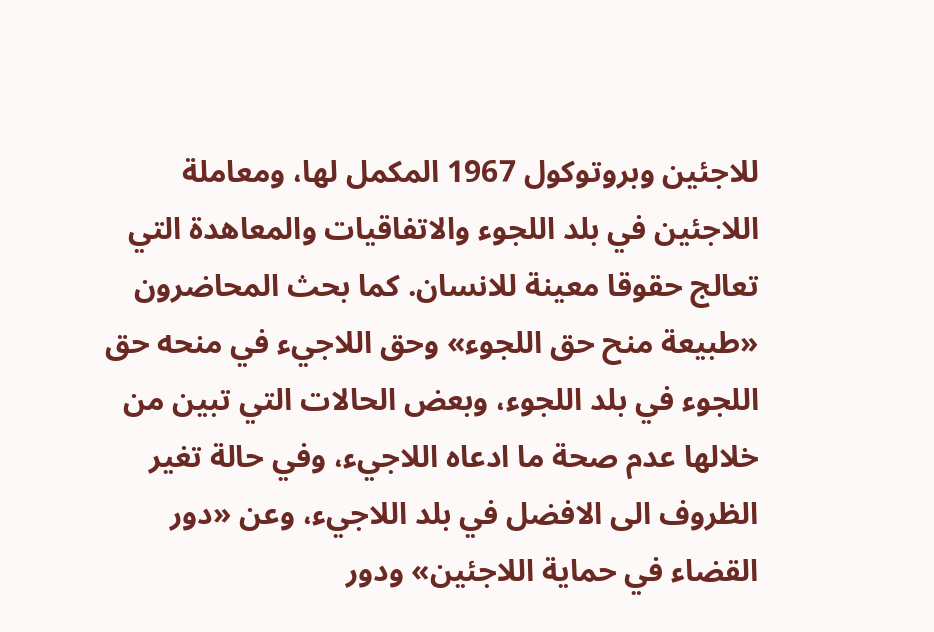للاجئين وبروتوكول 1967 المكمل لها، ومعاملة اللاجئين في بلد اللجوء والاتفاقيات والمعاهدة التي تعالج حقوقا معينة للانسان. كما بحث المحاضرون «طبيعة منح حق اللجوء» وحق اللاجيء في منحه حق اللجوء في بلد اللجوء، وبعض الحالات التي تبين من خلالها عدم صحة ما ادعاه اللاجيء، وفي حالة تغير الظروف الى الافضل في بلد اللاجيء، وعن «دور القضاء في حماية اللاجئين» ودور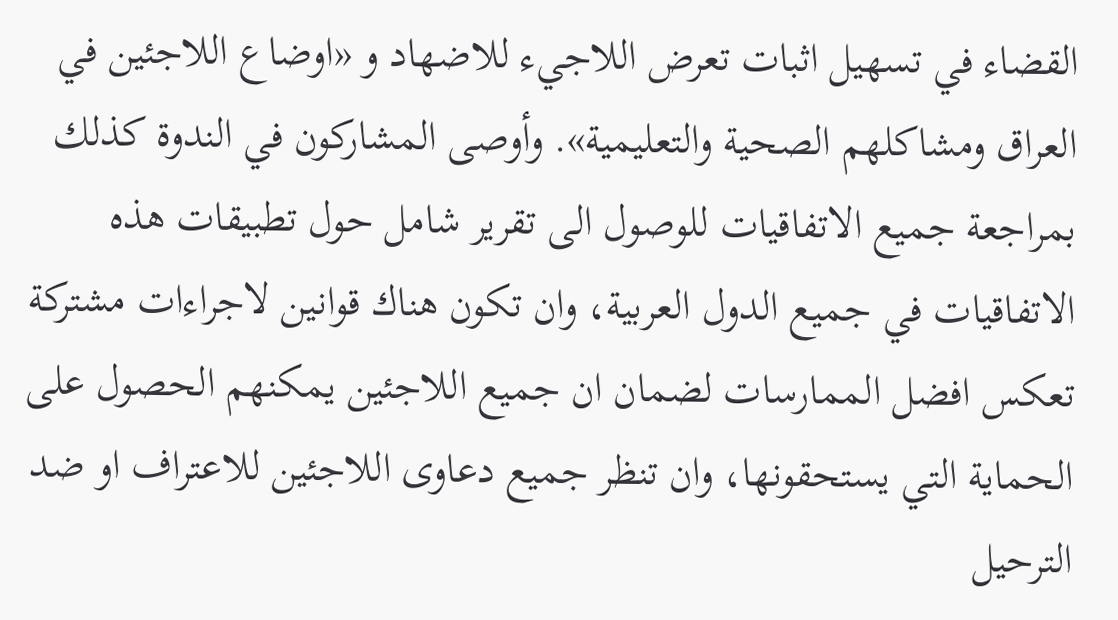القضاء في تسهيل اثبات تعرض اللاجيء للاضهاد و «اوضاع اللاجئين في العراق ومشاكلهم الصحية والتعليمية». وأوصى المشاركون في الندوة كذلك بمراجعة جميع الاتفاقيات للوصول الى تقرير شامل حول تطبيقات هذه الاتفاقيات في جميع الدول العربية، وان تكون هناك قوانين لاجراءات مشتركة تعكس افضل الممارسات لضمان ان جميع اللاجئين يمكنهم الحصول على الحماية التي يستحقونها، وان تنظر جميع دعاوى اللاجئين للاعتراف او ضد الترحيل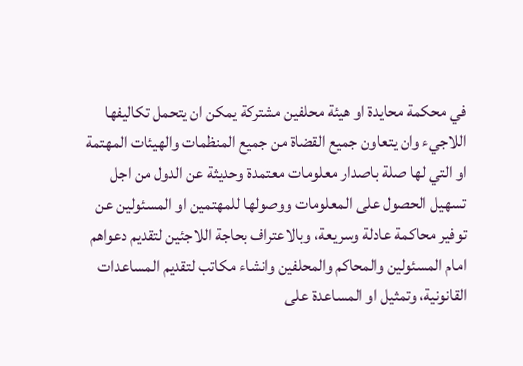في محكمة محايدة او هيئة محلفين مشتركة يمكن ان يتحمل تكاليفها اللاجيء وان يتعاون جميع القضاة من جميع المنظمات والهيئات المهتمة او التي لها صلة باصدار معلومات معتمدة وحديثة عن الدول من اجل تسهيل الحصول على المعلومات ووصولها للمهتمين او المسئولين عن توفير محاكمة عادلة وسريعة، وبالاعتراف بحاجة اللاجئين لتقديم دعواهم امام المسئولين والمحاكم والمحلفين وانشاء مكاتب لتقديم المساعدات القانونية، وتمثيل او المساعدة على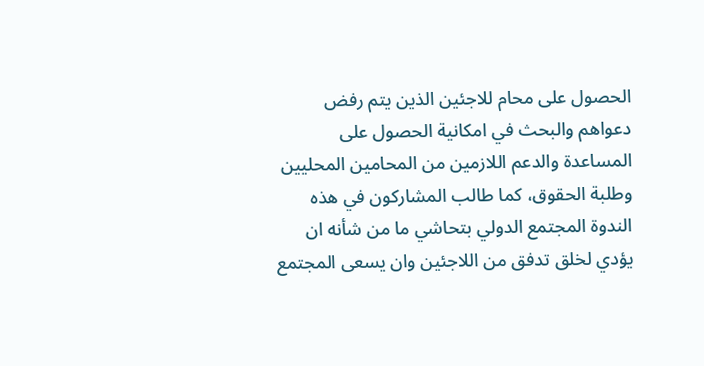الحصول على محام للاجئين الذين يتم رفض دعواهم والبحث في امكانية الحصول على المساعدة والدعم اللازمين من المحامين المحليين وطلبة الحقوق، كما طالب المشاركون في هذه الندوة المجتمع الدولي بتحاشي ما من شأنه ان يؤدي لخلق تدفق من اللاجئين وان يسعى المجتمع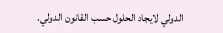الدولي لايجاد الحلول حسب القانون الدولي.